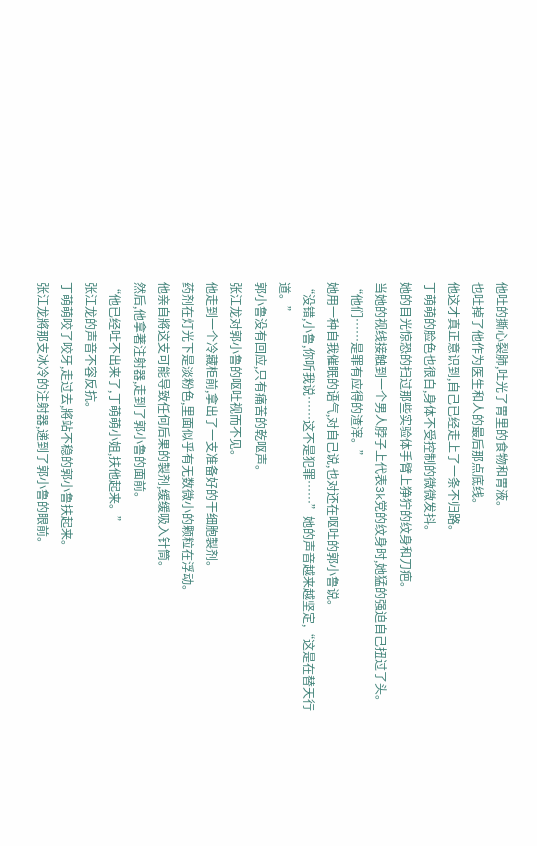他吐的撕心裂肺,吐光了胃里的食物和胃液。
也吐掉了他作为医生和人的最后那点底线。
他这才真正意识到,自己已经走上了一条不归路。
丁萌萌的脸色也很白,身体不受控制的微微发抖。
她的目光惊恐的扫过那些实验体手臂上狰狞的纹身和刀疤。
当她的视线接触到一个男人脖子上代表3k党的纹身时,她猛的强迫自己扭过了头。
“他们……是罪有应得的渣滓。”
她用一种自我催眠的语气,对自己说,也对还在呕吐的郭小鲁说。
“没错,小鲁,你听我说……这不是犯罪……”她的声音越来越坚定,“这是在替天行道。”
郭小鲁没有回应,只有痛苦的乾呕声。
张江龙对郭小鲁的呕吐视而不见。
他走到一个冷藏柜前,拿出了一支准备好的干细胞製剂。
药剂在灯光下是淡粉色,里面似乎有无数微小的颗粒在浮动。
他亲自將这支可能导致任何后果的製剂,缓缓吸入针筒。
然后,他拿著注射器,走到了郭小鲁的面前。
“他已经吐不出来了,丁萌萌小姐,扶他起来。”
张江龙的声音不容反抗。
丁萌萌咬了咬牙,走过去,將站不稳的郭小鲁扶起来。
张江龙將那支冰冷的注射器,递到了郭小鲁的眼前。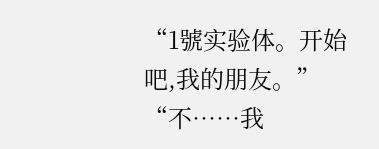“1號实验体。开始吧,我的朋友。”
“不……我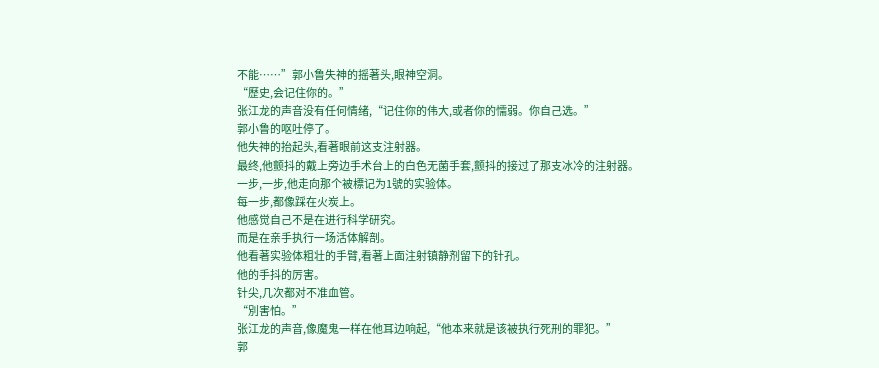不能……”郭小鲁失神的摇著头,眼神空洞。
“歷史,会记住你的。”
张江龙的声音没有任何情绪,“记住你的伟大,或者你的懦弱。你自己选。”
郭小鲁的呕吐停了。
他失神的抬起头,看著眼前这支注射器。
最终,他颤抖的戴上旁边手术台上的白色无菌手套,颤抖的接过了那支冰冷的注射器。
一步,一步,他走向那个被標记为1號的实验体。
每一步,都像踩在火炭上。
他感觉自己不是在进行科学研究。
而是在亲手执行一场活体解剖。
他看著实验体粗壮的手臂,看著上面注射镇静剂留下的针孔。
他的手抖的厉害。
针尖,几次都对不准血管。
“別害怕。”
张江龙的声音,像魔鬼一样在他耳边响起,“他本来就是该被执行死刑的罪犯。”
郭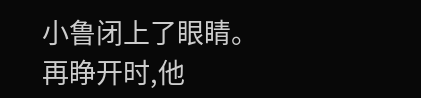小鲁闭上了眼睛。
再睁开时,他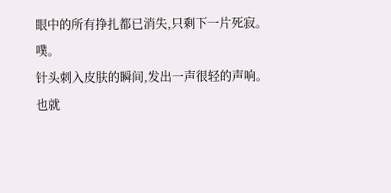眼中的所有挣扎都已消失,只剩下一片死寂。
噗。
针头刺入皮肤的瞬间,发出一声很轻的声响。
也就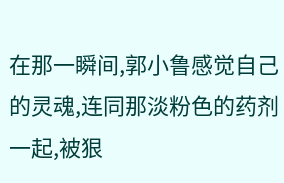在那一瞬间,郭小鲁感觉自己的灵魂,连同那淡粉色的药剂一起,被狠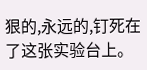狠的,永远的,钉死在了这张实验台上。